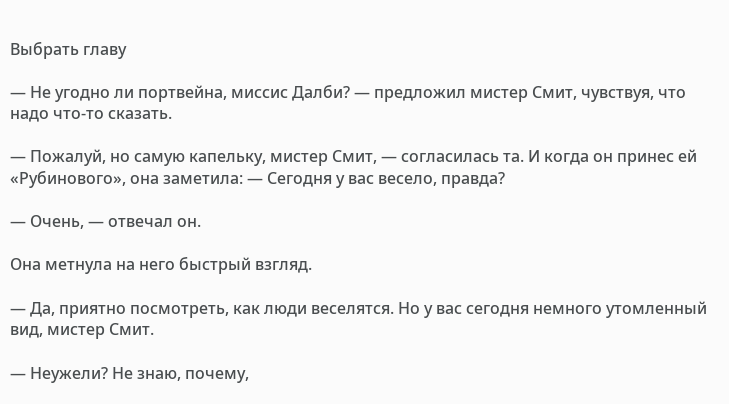Выбрать главу

— Не угодно ли портвейна, миссис Далби? — предложил мистер Смит, чувствуя, что надо что-то сказать.

— Пожалуй, но самую капельку, мистер Смит, — согласилась та. И когда он принес ей «Рубинового», она заметила: — Сегодня у вас весело, правда?

— Очень, — отвечал он.

Она метнула на него быстрый взгляд.

— Да, приятно посмотреть, как люди веселятся. Но у вас сегодня немного утомленный вид, мистер Смит.

— Неужели? Не знаю, почему,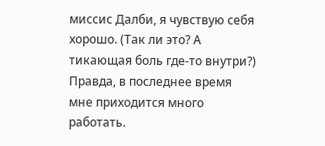миссис Далби, я чувствую себя хорошо. (Так ли это? А тикающая боль где-то внутри?) Правда, в последнее время мне приходится много работать.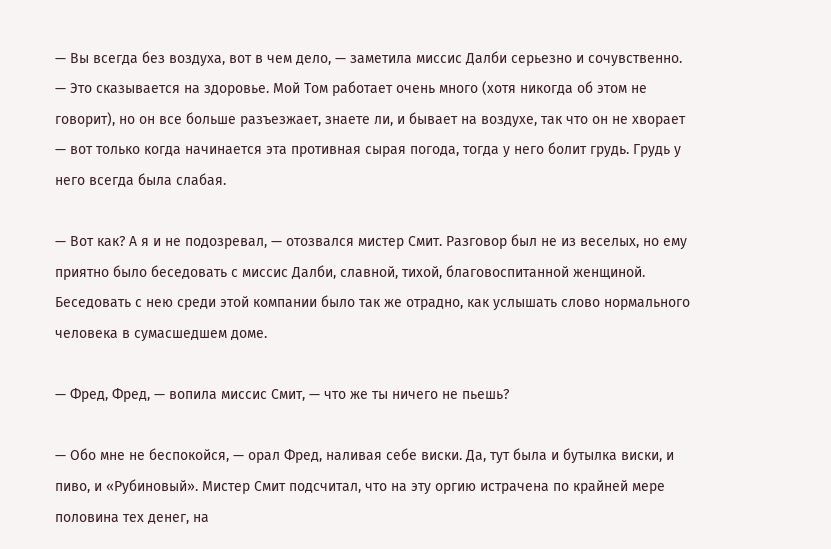— Вы всегда без воздуха, вот в чем дело, — заметила миссис Далби серьезно и сочувственно. — Это сказывается на здоровье. Мой Том работает очень много (хотя никогда об этом не говорит), но он все больше разъезжает, знаете ли, и бывает на воздухе, так что он не хворает — вот только когда начинается эта противная сырая погода, тогда у него болит грудь. Грудь у него всегда была слабая.

— Вот как? А я и не подозревал, — отозвался мистер Смит. Разговор был не из веселых, но ему приятно было беседовать с миссис Далби, славной, тихой, благовоспитанной женщиной. Беседовать с нею среди этой компании было так же отрадно, как услышать слово нормального человека в сумасшедшем доме.

— Фред, Фред, — вопила миссис Смит, — что же ты ничего не пьешь?

— Обо мне не беспокойся, — орал Фред, наливая себе виски. Да, тут была и бутылка виски, и пиво, и «Рубиновый». Мистер Смит подсчитал, что на эту оргию истрачена по крайней мере половина тех денег, на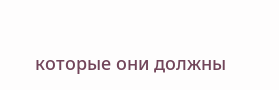которые они должны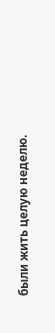были жить целую неделю.